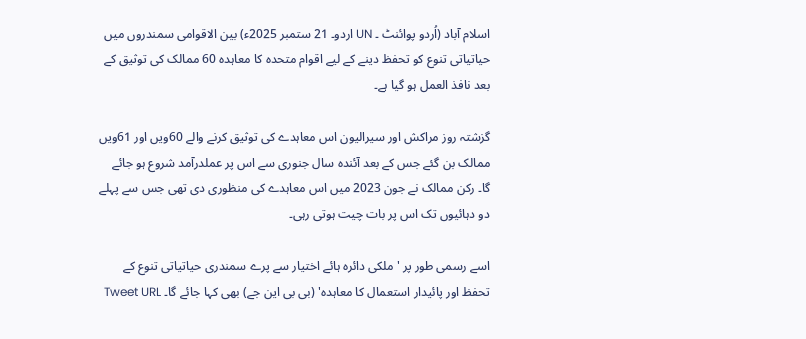اسلام آباد (اُردو پوائنٹ ۔ UN اردو۔ 21 ستمبر 2025ء) بین الاقوامی سمندروں میں حیاتیاتی تنوع کو تحفظ دینے کے لیے اقوام متحدہ کا معاہدہ 60 ممالک کی توثیق کے بعد نافذ العمل ہو گیا ہے۔

گزشتہ روز مراکش اور سیرالیون اس معاہدے کی توثیق کرنے والے 60ویں اور 61ویں ممالک بن گئے جس کے بعد آئندہ سال جنوری سے اس پر عملدرآمد شروع ہو جائے گا۔ رکن ممالک نے جون 2023 میں اس معاہدے کی منظوری دی تھی جس سے پہلے دو دہائیوں تک اس پر بات چیت ہوتی رہی۔

اسے رسمی طور پر 'ملکی دائرہ ہائے اختیار سے پرے سمندری حیاتیاتی تنوع کے تحفظ اور پائیدار استعمال کا معاہدہ' (بی بی این جے) بھی کہا جائے گا۔ Tweet URL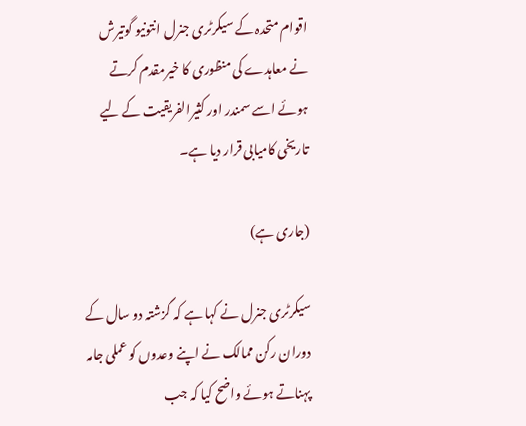اقوام متحدہ کے سیکرٹری جنرل انتونیو گوتیرش نے معاہدے کی منظوری کا خیرمقدم کرتے ہوئے اسے سمندر اور کثیرالفریقیت کے لیے تاریخی کامیابی قرار دیا ہے۔

(جاری ہے)

سیکرٹری جنرل نے کہا ہے کہ گزشتہ دو سال کے دوران رکن ممالک نے اپنے وعدوں کو عملی جامہ پہناتے ہوئے واضح کیا کہ جب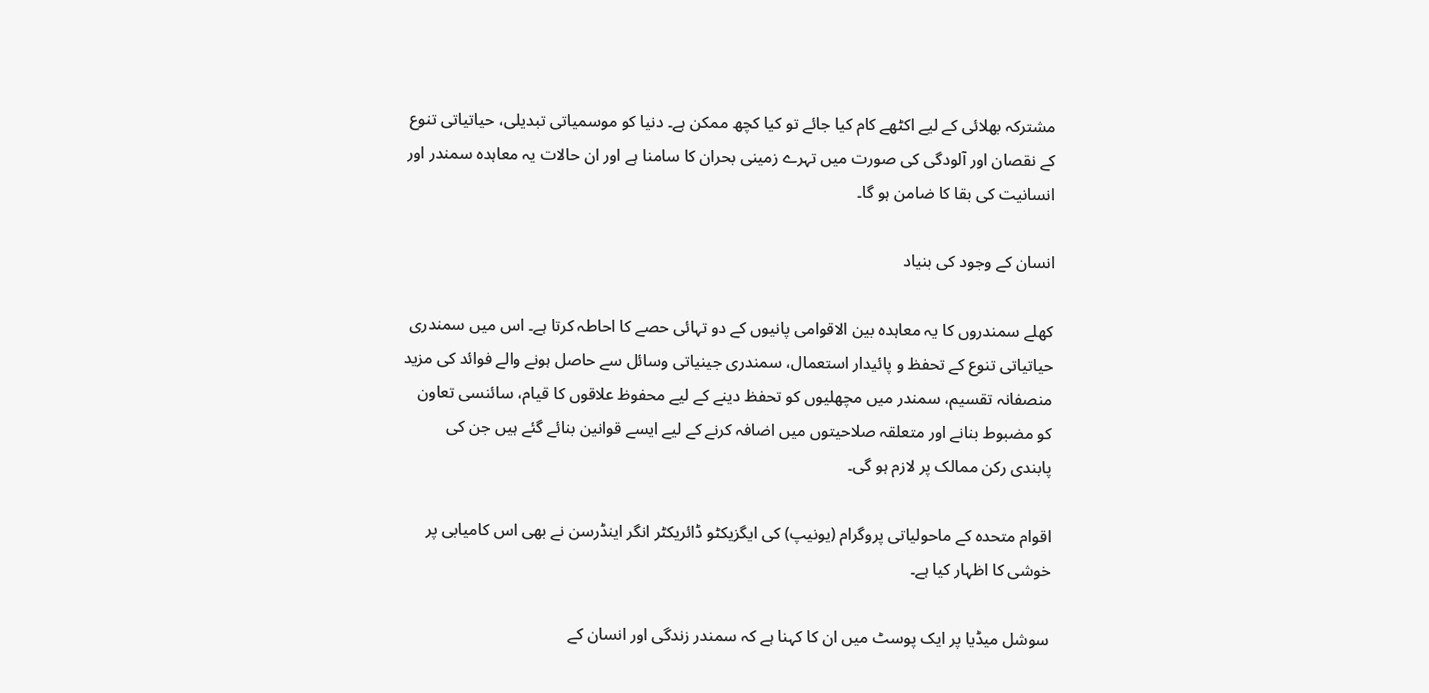مشترکہ بھلائی کے لیے اکٹھے کام کیا جائے تو کیا کچھ ممکن ہے۔ دنیا کو موسمیاتی تبدیلی، حیاتیاتی تنوع کے نقصان اور آلودگی کی صورت میں تہرے زمینی بحران کا سامنا ہے اور ان حالات یہ معاہدہ سمندر اور انسانیت کی بقا کا ضامن ہو گا۔

انسان کے وجود کی بنیاد

کھلے سمندروں کا یہ معاہدہ بین الاقوامی پانیوں کے دو تہائی حصے کا احاطہ کرتا ہے۔ اس میں سمندری حیاتیاتی تنوع کے تحفظ و پائیدار استعمال، سمندری جینیاتی وسائل سے حاصل ہونے والے فوائد کی مزید منصفانہ تقسیم، سمندر میں مچھلیوں کو تحفظ دینے کے لیے محفوظ علاقوں کا قیام، سائنسی تعاون کو مضبوط بنانے اور متعلقہ صلاحیتوں میں اضافہ کرنے کے لیے ایسے قوانین بنائے گئے ہیں جن کی پابندی رکن ممالک پر لازم ہو گی۔

اقوام متحدہ کے ماحولیاتی پروگرام (یونیپ) کی ایگزیکٹو ڈائریکٹر انگر اینڈرسن نے بھی اس کامیابی پر خوشی کا اظہار کیا ہے۔

سوشل میڈیا پر ایک پوسٹ میں ان کا کہنا ہے کہ سمندر زندگی اور انسان کے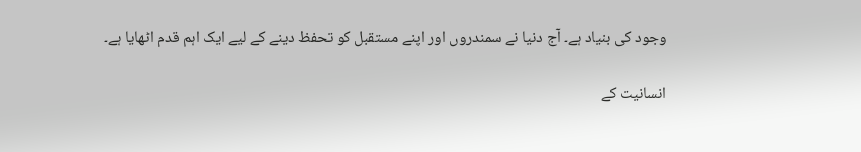وجود کی بنیاد ہے۔ آج دنیا نے سمندروں اور اپنے مستقبل کو تحفظ دینے کے لیے ایک اہم قدم اٹھایا ہے۔

انسانیت کے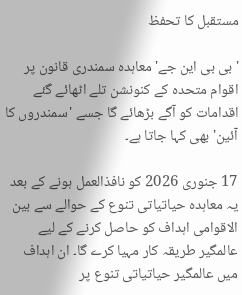مستقبل کا تحفظ

'بی بی این جے' معاہدہ سمندری قانون پر اقوام متحدہ کے کنونشن تلے اٹھائے گئے اقدامات کو آگے بڑھائے گا جسے 'سمندروں کا آئین' بھی کہا جاتا ہے۔

17 جنوری 2026 کو نافذالعمل ہونے کے بعد یہ معاہدہ حیاتیاتی تنوع کے حوالے سے بین الاقوامی اہداف کو حاصل کرنے کے لیے عالمگیر طریقہ کار مہیا کرے گا۔ ان اہداف میں عالمگیر حیاتیاتی تنوع پر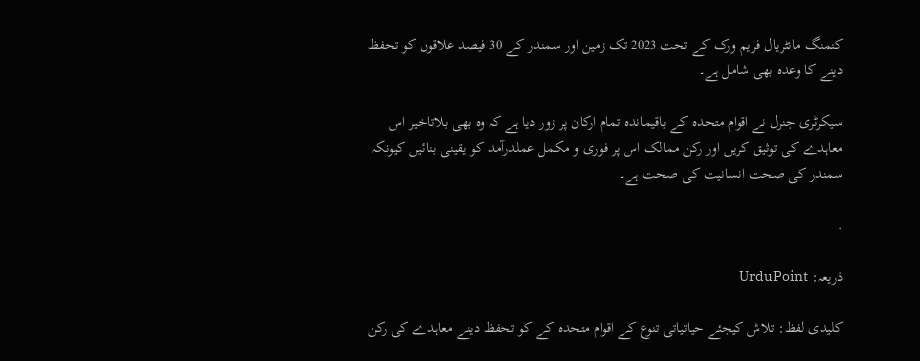کنمنگ مانٹریال فریم ورک کے تحت 2023 تک زمین اور سمندر کے 30 فیصد علاقوں کو تحفظ دینے کا وعدہ بھی شامل ہے۔

سیکرٹری جنرل نے اقوام متحدہ کے باقیماندہ تمام ارکان پر زور دیا ہے کہ وہ بھی بلاتاخیر اس معاہدے کی توثیق کریں اور رکن ممالک اس پر فوری و مکمل عملدرآمد کو یقینی بنائیں کیونکہ سمندر کی صحت انسانیت کی صحت ہے۔

.

ذریعہ: UrduPoint

کلیدی لفظ: تلاش کیجئے حیاتیاتی تنوع کے اقوام متحدہ کے کو تحفظ دینے معاہدے کی رکن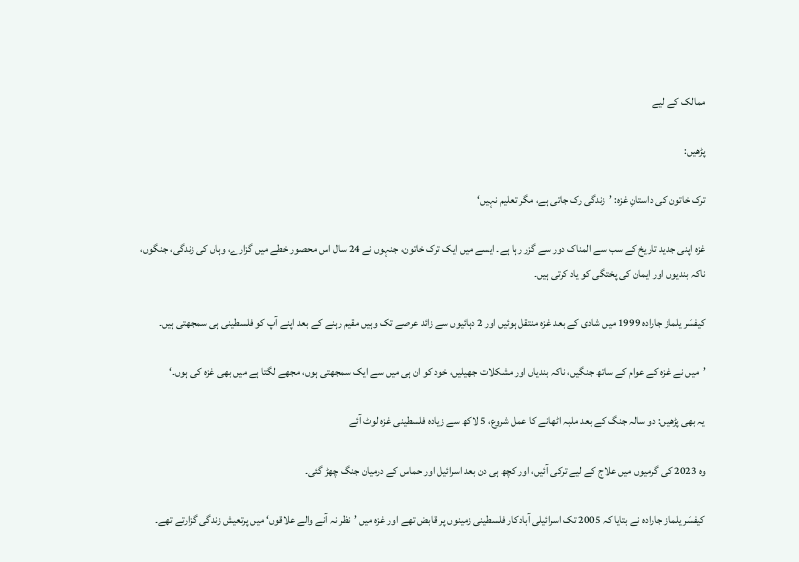ممالک کے لیے

پڑھیں:

ترک خاتون کی داستانِ غزہ: ’زندگی رک جاتی ہے، مگر تعلیم نہیں‘

غزہ اپنی جدید تاریخ کے سب سے المناک دور سے گزر رہا ہے۔ ایسے میں ایک ترک خاتون، جنہوں نے 24 سال اس محصور خطے میں گزارے، وہاں کی زندگی، جنگوں، ناکہ بندیوں اور ایمان کی پختگی کو یاد کرتی ہیں۔

کیفسَر یلماز جارادہ 1999 میں شادی کے بعد غزہ منتقل ہوئیں اور 2 دہائیوں سے زائد عرصے تک وہیں مقیم رہنے کے بعد اپنے آپ کو فلسطینی ہی سمجھتی ہیں۔

’میں نے غزہ کے عوام کے ساتھ جنگیں، ناکہ بندیاں اور مشکلات جھیلیں، خود کو ان ہی میں سے ایک سمجھتی ہوں، مجھے لگتا ہے میں بھی غزہ کی ہوں۔‘

یہ بھی پڑھیں: دو سالہ جنگ کے بعد ملبہ اٹھانے کا عمل شروع، 5 لاکھ سے زیادہ فلسطینی غزہ لوٹ آئے

وہ 2023 کی گرمیوں میں علاج کے لیے ترکی آئیں، اور کچھ ہی دن بعد اسرائیل اور حماس کے درمیان جنگ چھڑ گئی۔

کیفسَر یلماز جارادہ نے بتایا کہ 2005 تک اسرائیلی آبادکار فلسطینی زمینوں پر قابض تھے اور غزہ میں ’نظر نہ آنے والے علاقوں‘ میں پرتعیش زندگی گزارتے تھے۔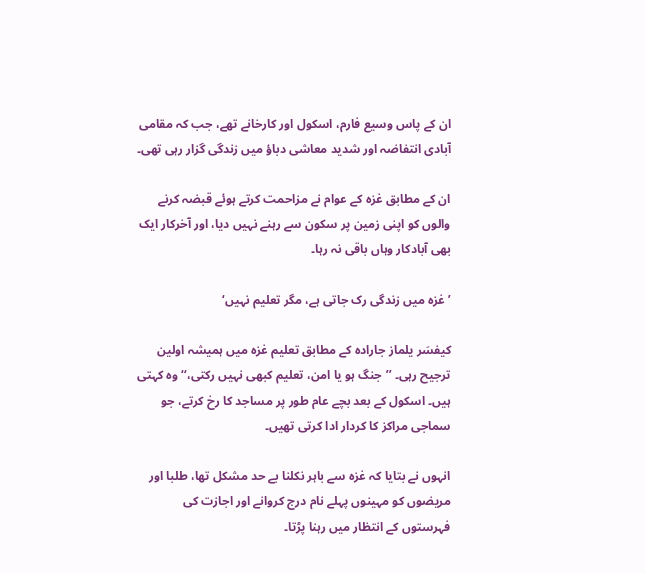ان کے پاس وسیع فارم، اسکول اور کارخانے تھے، جب کہ مقامی آبادی انتفاضہ اور شدید معاشی دباؤ میں زندگی گزار رہی تھی۔

ان کے مطابق غزہ کے عوام نے مزاحمت کرتے ہوئے قبضہ کرنے والوں کو اپنی زمین پر سکون سے رہنے نہیں دیا، اور آخرکار ایک بھی آبادکار وہاں باقی نہ رہا۔

’غزہ میں زندگی رک جاتی ہے، مگر تعلیم نہیں‘

کیفسَر یلماز جارادہ کے مطابق تعلیم غزہ میں ہمیشہ اولین ترجیح رہی۔ ’’جنگ ہو یا امن، تعلیم کبھی نہیں رکتی،‘‘ وہ کہتی ہیں۔ اسکول کے بعد بچے عام طور پر مساجد کا رخ کرتے، جو سماجی مراکز کا کردار ادا کرتی تھیں۔

انہوں نے بتایا کہ غزہ سے باہر نکلنا بے حد مشکل تھا، طلبا اور مریضوں کو مہینوں پہلے نام درج کروانے اور اجازت کی فہرستوں کے انتظار میں رہنا پڑتا۔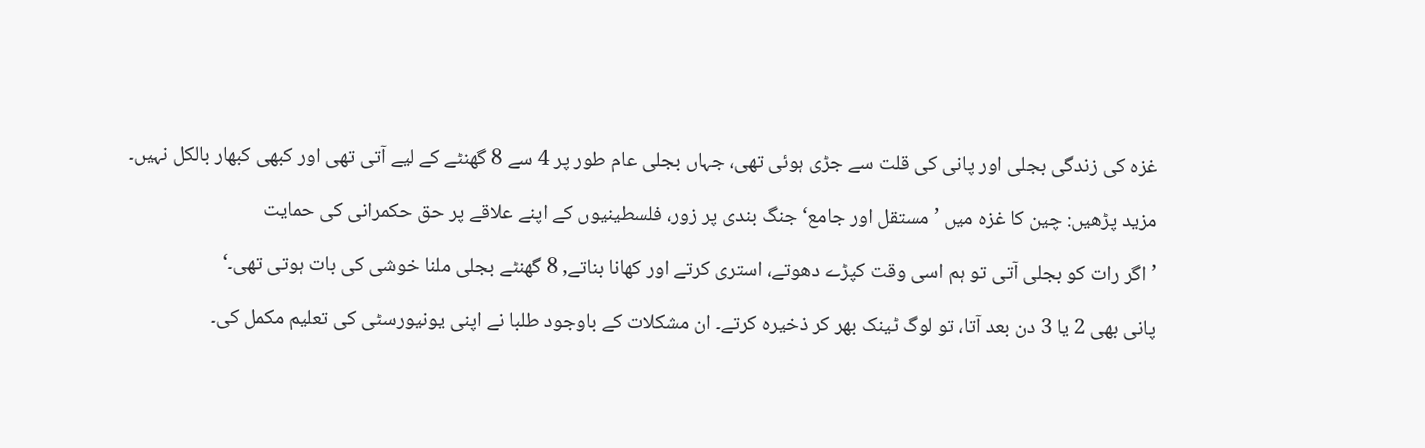غزہ کی زندگی بجلی اور پانی کی قلت سے جڑی ہوئی تھی، جہاں بجلی عام طور پر 4 سے 8 گھنٹے کے لیے آتی تھی اور کبھی کبھار بالکل نہیں۔

مزید پڑھیں: چین کا غزہ میں ’مستقل اور جامع‘ جنگ بندی پر زور، فلسطینیوں کے اپنے علاقے پر حق حکمرانی کی حمایت

’اگر رات کو بجلی آتی تو ہم اسی وقت کپڑے دھوتے، استری کرتے اور کھانا بناتے, 8 گھنٹے بجلی ملنا خوشی کی بات ہوتی تھی۔‘

پانی بھی 2 یا 3 دن بعد آتا، تو لوگ ٹینک بھر کر ذخیرہ کرتے۔ ان مشکلات کے باوجود طلبا نے اپنی یونیورسٹی کی تعلیم مکمل کی۔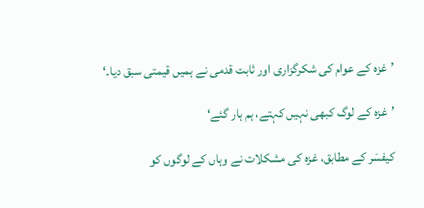’غزہ کے عوام کی شکرگزاری اور ثابت قدمی نے ہمیں قیمتی سبق دیا۔‘

’غزہ کے لوگ کبھی نہیں کہتے، ہم ہار گئے‘

کیفسَر کے مطابق، غزہ کی مشکلات نے وہاں کے لوگوں کو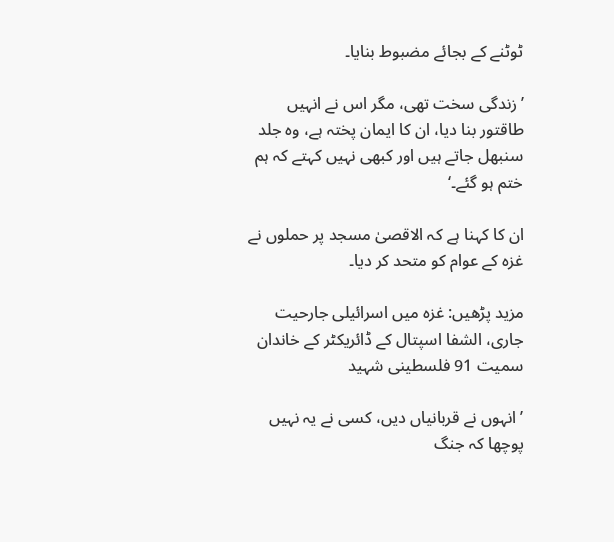ٹوٹنے کے بجائے مضبوط بنایا۔

’زندگی سخت تھی، مگر اس نے انہیں طاقتور بنا دیا، ان کا ایمان پختہ ہے، وہ جلد سنبھل جاتے ہیں اور کبھی نہیں کہتے کہ ہم ختم ہو گئے۔‘

ان کا کہنا ہے کہ الاقصیٰ مسجد پر حملوں نے غزہ کے عوام کو متحد کر دیا۔

مزید پڑھیں: غزہ میں اسرائیلی جارحیت جاری، الشفا اسپتال کے ڈائریکٹر کے خاندان سمیت 91 فلسطینی شہید

’انہوں نے قربانیاں دیں، کسی نے یہ نہیں پوچھا کہ جنگ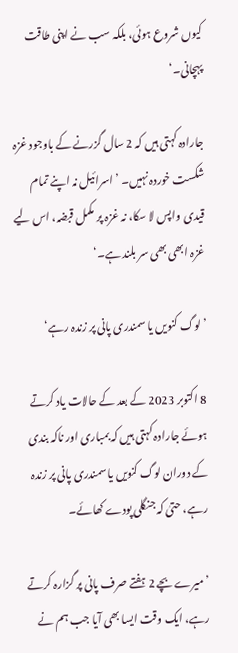کیوں شروع ہوئی، بلکہ سب نے اپنی طاقت پہچانی۔‘

جارادہ کہتی ہیں کہ 2 سال گزرنے کے باوجود غزہ شکست خوردہ نہیں۔ ’اسرائیل نہ اپنے تمام قیدی واپس لا سکا، نہ غزہ پر مکمل قبضہ، اس لیے غزہ ابھی بھی سر بلند ہے۔‘

’لوگ کنویں یا سمندری پانی پر زندہ رہے‘

8 اکتوبر 2023 کے بعد کے حالات یاد کرتے ہوئے جارادہ کہتی ہیں کہ بمباری اور ناکہ بندی کے دوران لوگ کنویں یا سمندری پانی پر زندہ رہے، حتیٰ کہ جنگلی پودے کھائے۔

’میرے بچے 2 ہفتے صرف پانی پر گزارہ کرتے رہے، ایک وقت ایسا بھی آیا جب ہم نے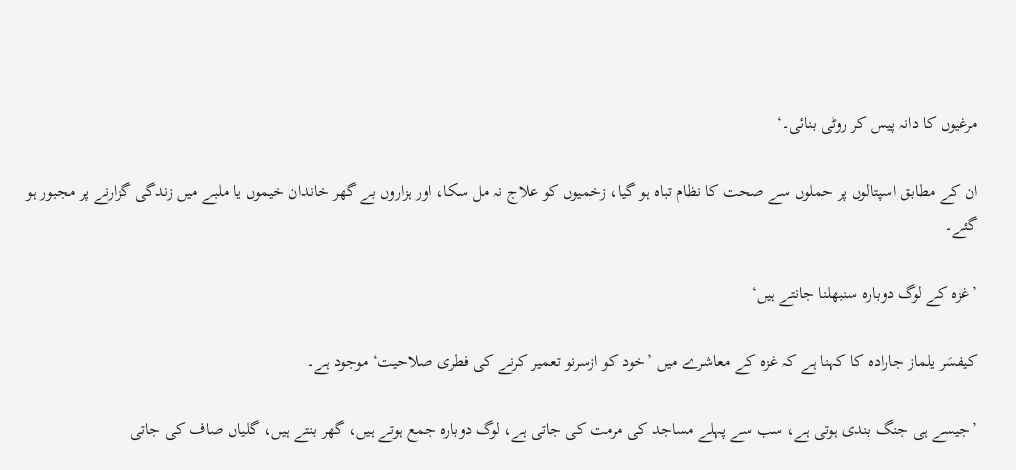مرغیوں کا دانہ پیس کر روٹی بنائی۔‘

ان کے مطابق اسپتالوں پر حملوں سے صحت کا نظام تباہ ہو گیا، زخمیوں کو علاج نہ مل سکا، اور ہزاروں بے گھر خاندان خیموں یا ملبے میں زندگی گزارنے پر مجبور ہو گئے۔

’غزہ کے لوگ دوبارہ سنبھلنا جانتے ہیں‘

کیفسَر یلماز جارادہ کا کہنا ہے کہ غزہ کے معاشرے میں ’خود کو ازسرنو تعمیر کرنے کی فطری صلاحیت‘ موجود ہے۔

’جیسے ہی جنگ بندی ہوتی ہے، سب سے پہلے مساجد کی مرمت کی جاتی ہے، لوگ دوبارہ جمع ہوتے ہیں، گھر بنتے ہیں، گلیاں صاف کی جاتی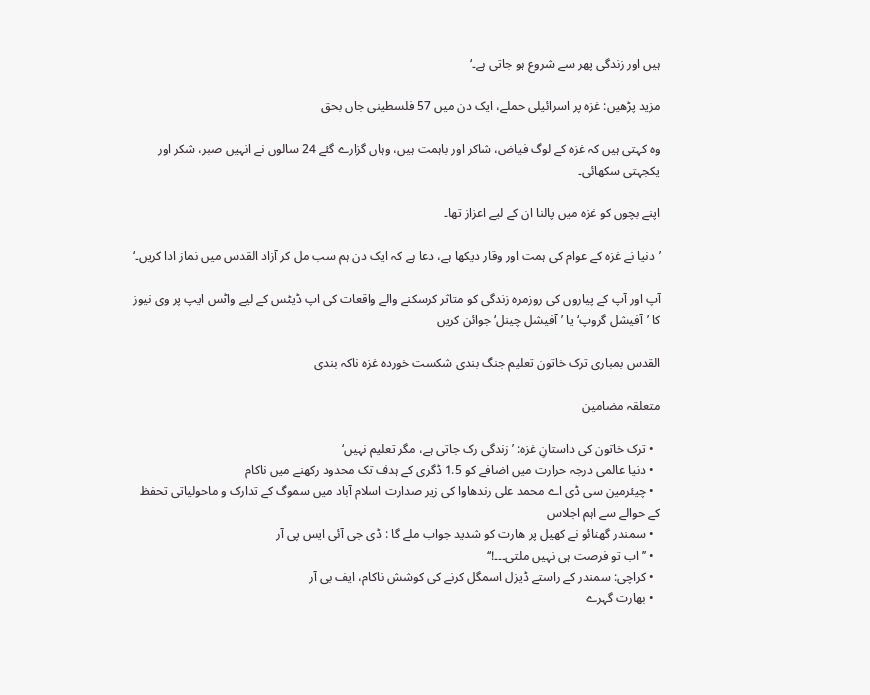ہیں اور زندگی پھر سے شروع ہو جاتی ہے۔‘

مزید پڑھیں: غزہ پر اسرائیلی حملے، ایک دن میں 57 فلسطینی جاں بحق

وہ کہتی ہیں کہ غزہ کے لوگ فیاض، شاکر اور باہمت ہیں، وہاں گزارے گئے 24 سالوں نے انہیں صبر، شکر اور یکجہتی سکھائی۔

اپنے بچوں کو غزہ میں پالنا ان کے لیے اعزاز تھا۔

’دنیا نے غزہ کے عوام کی ہمت اور وقار دیکھا ہے، دعا ہے کہ ایک دن ہم سب مل کر آزاد القدس میں نماز ادا کریں۔‘

آپ اور آپ کے پیاروں کی روزمرہ زندگی کو متاثر کرسکنے والے واقعات کی اپ ڈیٹس کے لیے واٹس ایپ پر وی نیوز کا ’آفیشل گروپ‘ یا ’آفیشل چینل‘ جوائن کریں

القدس بمباری ترک خاتون تعلیم جنگ بندی شکست خوردہ غزہ ناکہ بندی

متعلقہ مضامین

  • ترک خاتون کی داستانِ غزہ: ’زندگی رک جاتی ہے، مگر تعلیم نہیں‘
  • دنیا عالمی درجہ حرارت میں اضافے کو 1.5 ڈگری کے ہدف تک محدود رکھنے میں ناکام
  • چیئرمین سی ڈی اے محمد علی رندھاوا کی زیر صدارت اسلام آباد میں سموگ کے تدارک و ماحولیاتی تحفظ کے حوالے سے اہم اجلاس
  • سمندر گھنائو نے کھیل پر ھارت کو شدید جواب ملے گا : ڈی جی آئی ایس پی آر
  • ’’اب تو فرصت ہی نہیں ملتی۔۔۔!‘‘
  • کراچی: سمندر کے راستے ڈیزل اسمگل کرنے کی کوشش ناکام، ایف بی آر
  • بھارت گہرے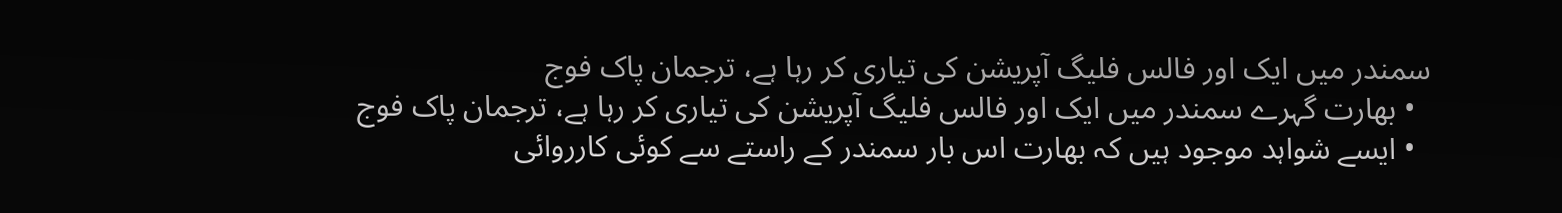سمندر میں ایک اور فالس فلیگ آپریشن کی تیاری کر رہا ہے، ترجمان پاک فوج
  • بھارت گہرے سمندر میں ایک اور فالس فلیگ آپریشن کی تیاری کر رہا ہے، ترجمان پاک فوج
  • ایسے شواہد موجود ہیں کہ بھارت اس بار سمندر کے راستے سے کوئی کارروائی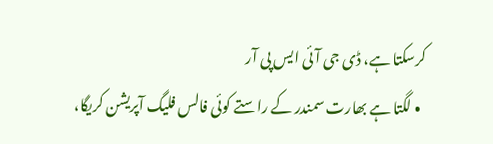کرسکتا ہے، ڈی جی آئی ایس پی آر
  • لگتا ہے بھارت سمندر کے راستے کوئی فالس فلیگ آپریشن کریگا،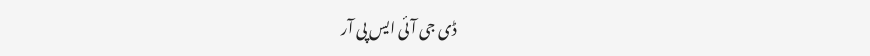ڈی جی آئی ایس پی آر